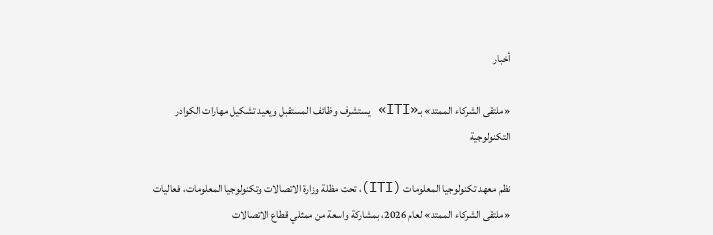أخبار

«ملتقى الشركاء الممتد» بـ«ITI» يستشرف وظائف المستقبل ويعيد تشكيل مهارات الكوادر التكنولوجية

نظم معهد تكنولوجيا المعلومات (ITI)، تحت مظلة وزارة الاتصالات وتكنولوجيا المعلومات، فعاليات «ملتقى الشركاء الممتد» لعام 2026، بمشاركة واسعة من ممثلي قطاع الاتصالات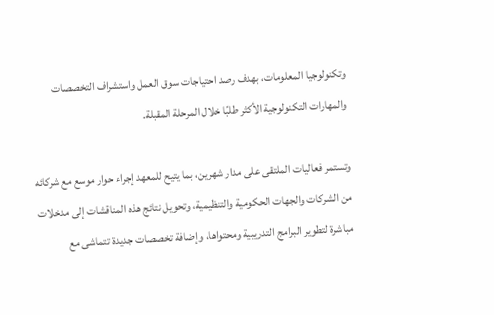وتكنولوجيا المعلومات، بهدف رصد احتياجات سوق العمل واستشراف التخصصات والمهارات التكنولوجية الأكثر طلبًا خلال المرحلة المقبلة.

وتستمر فعاليات الملتقى على مدار شهرين، بما يتيح للمعهد إجراء حوار موسع مع شركائه من الشركات والجهات الحكومية والتنظيمية، وتحويل نتائج هذه المناقشات إلى مدخلات مباشرة لتطوير البرامج التدريبية ومحتواها، وإضافة تخصصات جديدة تتماشى مع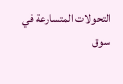التحولات المتسارعة في سوق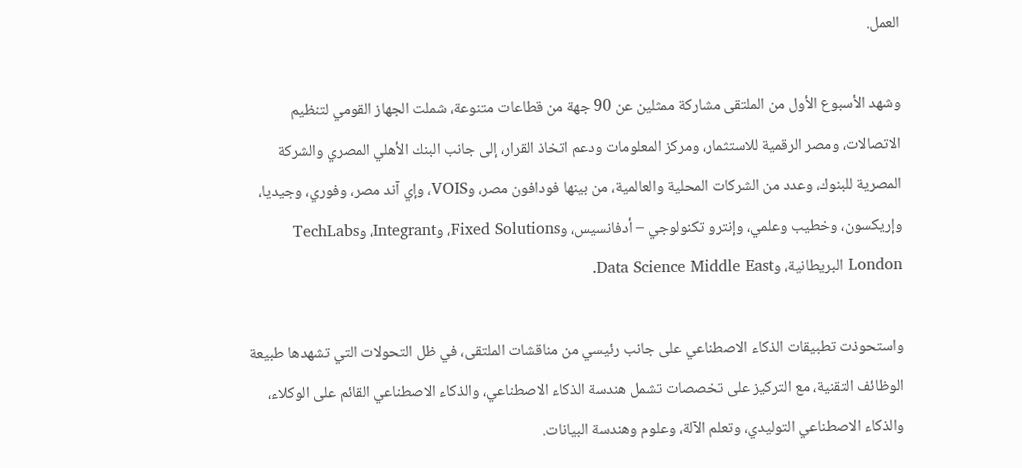العمل.

وشهد الأسبوع الأول من الملتقى مشاركة ممثلين عن 90 جهة من قطاعات متنوعة، شملت الجهاز القومي لتنظيم الاتصالات، ومصر الرقمية للاستثمار، ومركز المعلومات ودعم اتخاذ القرار، إلى جانب البنك الأهلي المصري والشركة المصرية للبنوك، وعدد من الشركات المحلية والعالمية، من بينها فودافون مصر، وVOIS، وإي آند مصر، وفوري، وجيديا، وإريكسون، وخطيب وعلمي، وإنترو تكنولوجي – أدفانسيس، وFixed Solutions، وIntegrant، وTechLabs London البريطانية، وData Science Middle East.

واستحوذت تطبيقات الذكاء الاصطناعي على جانب رئيسي من مناقشات الملتقى، في ظل التحولات التي تشهدها طبيعة الوظائف التقنية، مع التركيز على تخصصات تشمل هندسة الذكاء الاصطناعي، والذكاء الاصطناعي القائم على الوكلاء، والذكاء الاصطناعي التوليدي، وتعلم الآلة، وعلوم وهندسة البيانات.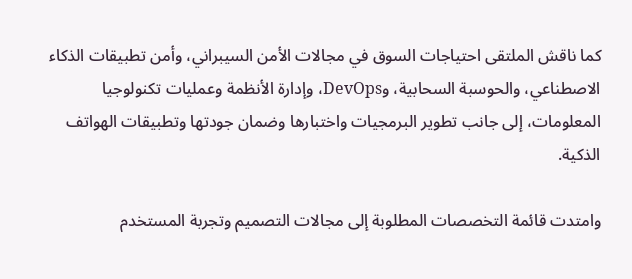كما ناقش الملتقى احتياجات السوق في مجالات الأمن السيبراني، وأمن تطبيقات الذكاء الاصطناعي، والحوسبة السحابية، وDevOps، وإدارة الأنظمة وعمليات تكنولوجيا المعلومات، إلى جانب تطوير البرمجيات واختبارها وضمان جودتها وتطبيقات الهواتف الذكية.

وامتدت قائمة التخصصات المطلوبة إلى مجالات التصميم وتجربة المستخدم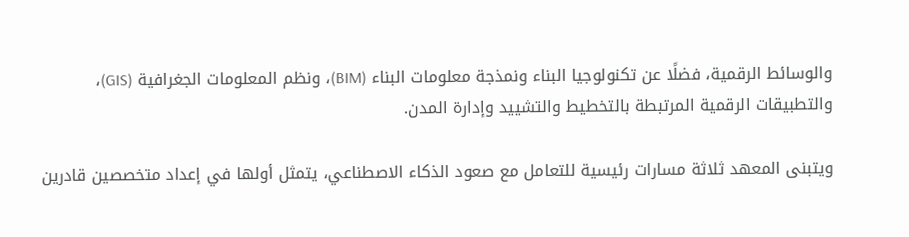والوسائط الرقمية، فضلًا عن تكنولوجيا البناء ونمذجة معلومات البناء (BIM)، ونظم المعلومات الجغرافية (GIS)، والتطبيقات الرقمية المرتبطة بالتخطيط والتشييد وإدارة المدن.

ويتبنى المعهد ثلاثة مسارات رئيسية للتعامل مع صعود الذكاء الاصطناعي، يتمثل أولها في إعداد متخصصين قادرين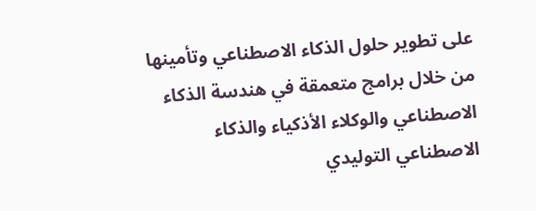على تطوير حلول الذكاء الاصطناعي وتأمينها من خلال برامج متعمقة في هندسة الذكاء الاصطناعي والوكلاء الأذكياء والذكاء الاصطناعي التوليدي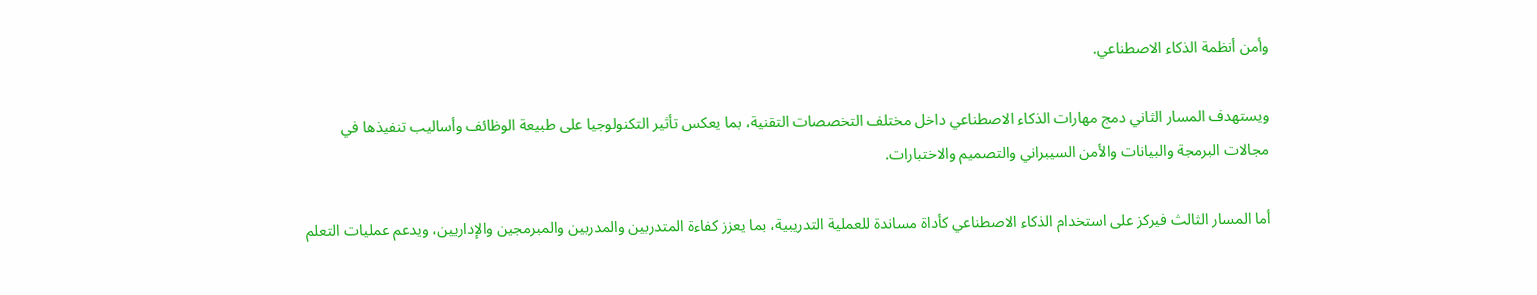وأمن أنظمة الذكاء الاصطناعي.

ويستهدف المسار الثاني دمج مهارات الذكاء الاصطناعي داخل مختلف التخصصات التقنية، بما يعكس تأثير التكنولوجيا على طبيعة الوظائف وأساليب تنفيذها في مجالات البرمجة والبيانات والأمن السيبراني والتصميم والاختبارات.

أما المسار الثالث فيركز على استخدام الذكاء الاصطناعي كأداة مساندة للعملية التدريبية، بما يعزز كفاءة المتدربين والمدربين والمبرمجين والإداريين، ويدعم عمليات التعلم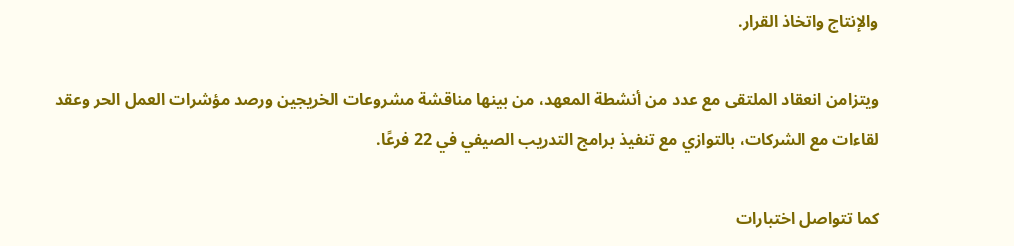والإنتاج واتخاذ القرار.

ويتزامن انعقاد الملتقى مع عدد من أنشطة المعهد، من بينها مناقشة مشروعات الخريجين ورصد مؤشرات العمل الحر وعقد لقاءات مع الشركات، بالتوازي مع تنفيذ برامج التدريب الصيفي في 22 فرعًا.

كما تتواصل اختبارات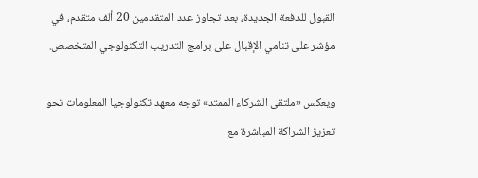القبول للدفعة الجديدة، بعد تجاوز عدد المتقدمين 20 ألف متقدم، في مؤشر على تنامي الإقبال على برامج التدريب التكنولوجي المتخصص.

ويعكس «ملتقى الشركاء الممتد» توجه معهد تكنولوجيا المعلومات نحو تعزيز الشراكة المباشرة مع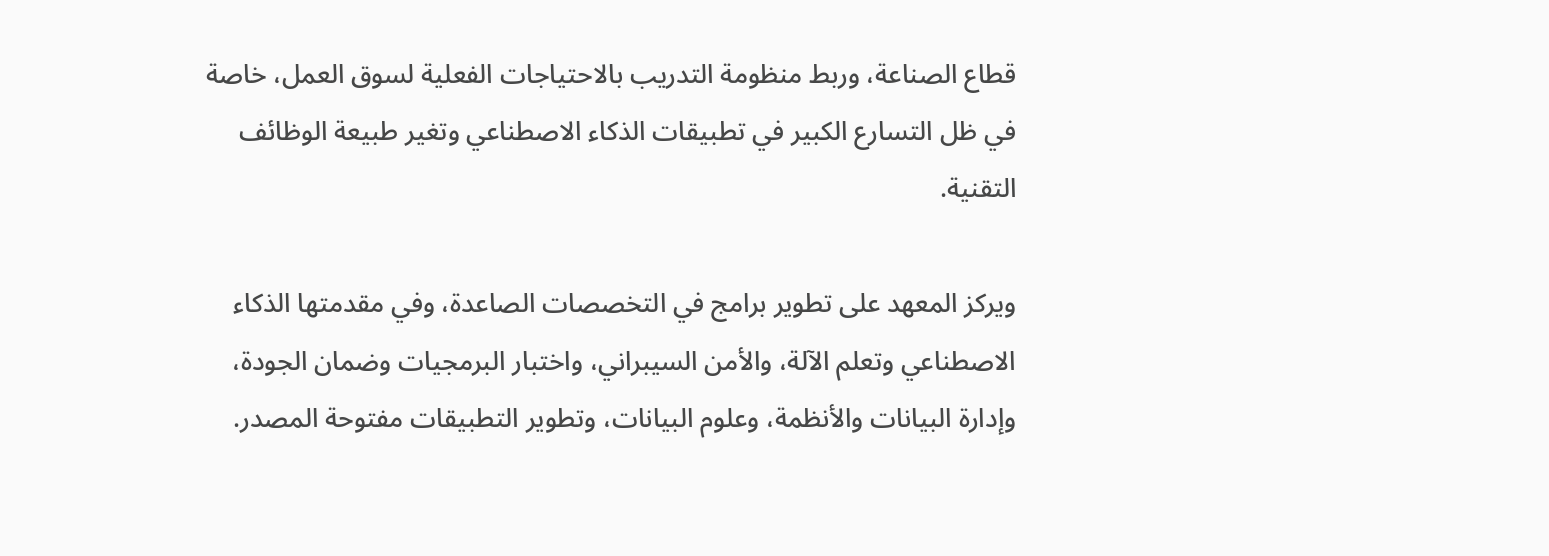قطاع الصناعة، وربط منظومة التدريب بالاحتياجات الفعلية لسوق العمل، خاصة في ظل التسارع الكبير في تطبيقات الذكاء الاصطناعي وتغير طبيعة الوظائف التقنية.

ويركز المعهد على تطوير برامج في التخصصات الصاعدة، وفي مقدمتها الذكاء الاصطناعي وتعلم الآلة، والأمن السيبراني، واختبار البرمجيات وضمان الجودة، وإدارة البيانات والأنظمة، وعلوم البيانات، وتطوير التطبيقات مفتوحة المصدر.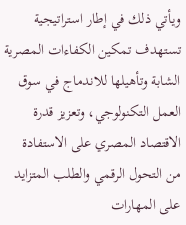ويأتي ذلك في إطار استراتيجية تستهدف تمكين الكفاءات المصرية الشابة وتأهيلها للاندماج في سوق العمل التكنولوجي، وتعزيز قدرة الاقتصاد المصري على الاستفادة من التحول الرقمي والطلب المتزايد على المهارات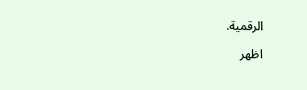الرقمية.

اظهر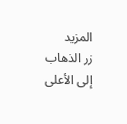المزيد
زر الذهاب إلى الأعلى